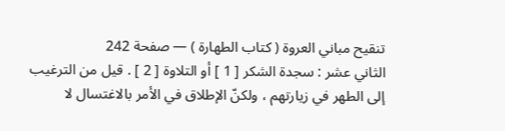تنقيح مباني العروة ( كتاب الطهارة ) — صفحة 242
الثاني عشر : سجدة الشكر [ 1 ] أو التلاوة [ 2 ] . قيل من الترغيب إلى الطهر في زيارتهم ، ولكنّ الإطلاق في الأمر بالاغتسال لا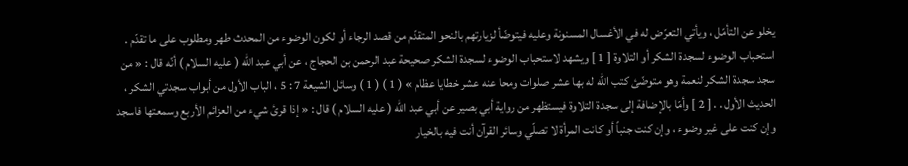يخلو عن التأمّل ، ويأتي التعرّض له في الأغسال المسنونة وعليه فيتوضّأ لزيارتهم بالنحو المتقدّم من قصد الرجاء أو لكون الوضوء من المحدث طهر ومطلوب على ما تقدّم . استحباب الوضوء لسجدة الشكر أو التلاوة [ 1 ] ويشهد لاستحباب الوضوء لسجدة الشكر صحيحة عبد الرحمن بن الحجاج ، عن أبي عبد الله ( عليه السلام ) أنّه قال : « من سجد سجدة الشكر لنعمة وهو متوضّئ كتب الله له بها عشر صلوات ومحا عنه عشر خطايا عظام » ( 1 ) ( 1 ) وسائل الشيعة 7 : 5 ، الباب الأول من أبواب سجدتي الشكر ، الحديث الأول . . [ 2 ] وأمّا بالإضافة إلى سجدة التلاوة فيستظهر من رواية أبي بصير عن أبي عبد الله ( عليه السلام ) قال : « إذا قرئ شيء من العزائم الأربع وسمعتها فاسجد وإن كنت على غير وضوء ، وإن كنت جنباً أو كانت المرأة لا تصلّي وسائر القرآن أنت فيه بالخيار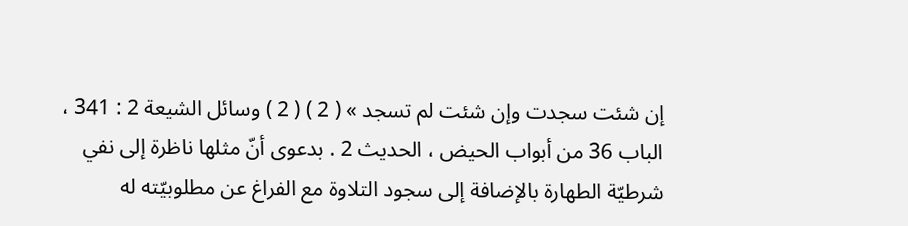إن شئت سجدت وإن شئت لم تسجد » ( 2 ) ( 2 ) وسائل الشيعة 2 : 341 ، الباب 36 من أبواب الحيض ، الحديث 2 . بدعوى أنّ مثلها ناظرة إلى نفي شرطيّة الطهارة بالإضافة إلى سجود التلاوة مع الفراغ عن مطلوبيّته له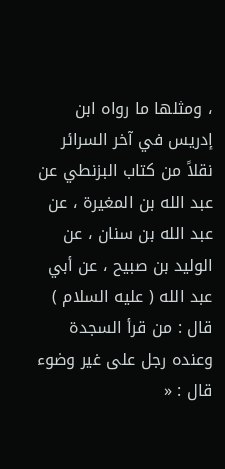، ومثلها ما رواه ابن إدريس في آخر السرائر نقلاً من كتاب البزنطي عن عبد الله بن المغيرة ، عن عبد الله بن سنان ، عن الوليد بن صبيح ، عن أبي عبد الله ( عليه السلام ) قال : من قرأ السجدة وعنده رجل على غير وضوء قال : «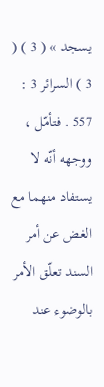يسجد » ( 3 ) ( 3 ) السرائر 3 : 557 . فتأمّل ، ووجهه أنّه لا يستفاد منهما مع الغض عن أمر السند تعلّق الأمر بالوضوء عند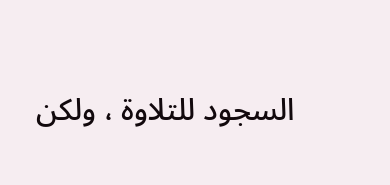السجود للتلاوة ، ولكن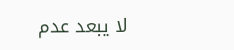لا يبعد عدم